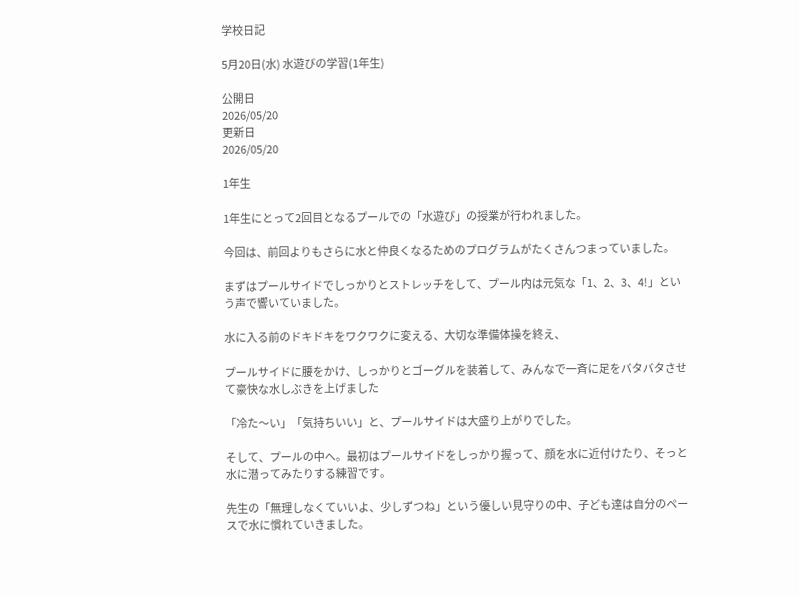学校日記

5月20日(水) 水遊びの学習(1年生)

公開日
2026/05/20
更新日
2026/05/20

1年生

1年生にとって2回目となるプールでの「水遊び」の授業が行われました。

今回は、前回よりもさらに水と仲良くなるためのプログラムがたくさんつまっていました。

まずはプールサイドでしっかりとストレッチをして、プール内は元気な「1、2、3、4!」という声で響いていました。

水に入る前のドキドキをワクワクに変える、大切な準備体操を終え、

プールサイドに腰をかけ、しっかりとゴーグルを装着して、みんなで一斉に足をバタバタさせて豪快な水しぶきを上げました

「冷た〜い」「気持ちいい」と、プールサイドは大盛り上がりでした。

そして、プールの中へ。最初はプールサイドをしっかり握って、顔を水に近付けたり、そっと水に潜ってみたりする練習です。

先生の「無理しなくていいよ、少しずつね」という優しい見守りの中、子ども達は自分のペースで水に慣れていきました。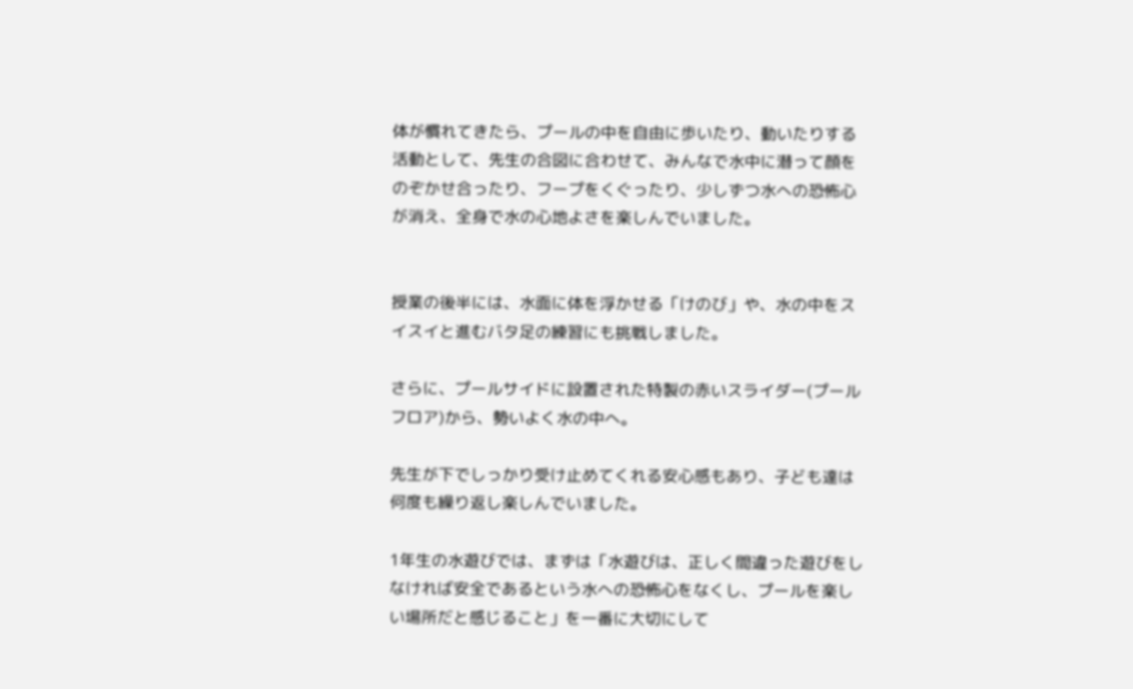体が慣れてきたら、プールの中を自由に歩いたり、動いたりする活動として、先生の合図に合わせて、みんなで水中に潜って顔をのぞかせ合ったり、フープをくぐったり、少しずつ水への恐怖心が消え、全身で水の心地よさを楽しんでいました。


授業の後半には、水面に体を浮かせる「けのび」や、水の中をスイスイと進むバタ足の練習にも挑戦しました。

さらに、プールサイドに設置された特製の赤いスライダー(プールフロア)から、勢いよく水の中へ。

先生が下でしっかり受け止めてくれる安心感もあり、子ども達は何度も繰り返し楽しんでいました。

1年生の水遊びでは、まずは「水遊びは、正しく間違った遊びをしなければ安全であるという水への恐怖心をなくし、プールを楽しい場所だと感じること」を一番に大切にして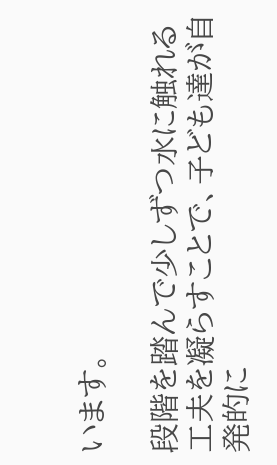います。

段階を踏んで少しずつ水に触れる工夫を凝らすことで、子ども達が自発的に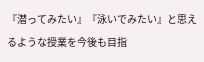『潜ってみたい』『泳いでみたい』と思えるような授業を今後も目指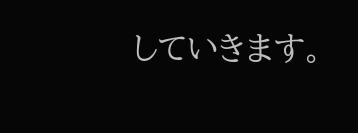していきます。